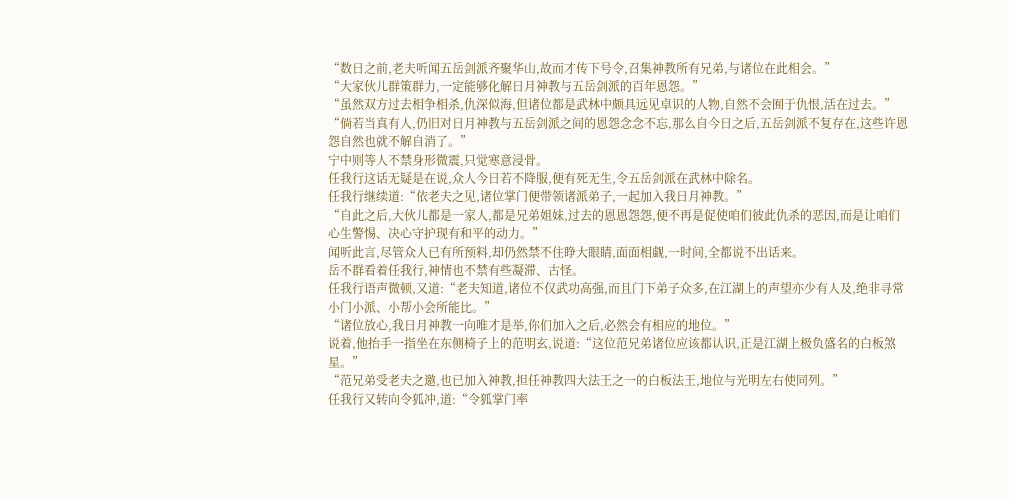“数日之前,老夫听闻五岳剑派齐聚华山,故而才传下号令,召集神教所有兄弟,与诸位在此相会。”
“大家伙儿群策群力,一定能够化解日月神教与五岳剑派的百年恩怨。”
“虽然双方过去相争相杀,仇深似海,但诸位都是武林中颇具远见卓识的人物,自然不会囿于仇恨,活在过去。”
“倘若当真有人,仍旧对日月神教与五岳剑派之间的恩怨念念不忘,那么自今日之后,五岳剑派不复存在,这些许恩怨自然也就不解自消了。”
宁中则等人不禁身形微震,只觉寒意浸骨。
任我行这话无疑是在说,众人今日若不降服,便有死无生,令五岳剑派在武林中除名。
任我行继续道:“依老夫之见,诸位掌门便带领诸派弟子,一起加入我日月神教。”
“自此之后,大伙儿都是一家人,都是兄弟姐妹,过去的恩恩怨怨,便不再是促使咱们彼此仇杀的恶因,而是让咱们心生警惕、决心守护现有和平的动力。”
闻听此言,尽管众人已有所预料,却仍然禁不住睁大眼睛,面面相觑,一时间,全都说不出话来。
岳不群看着任我行,神情也不禁有些凝滞、古怪。
任我行语声微顿,又道:“老夫知道,诸位不仅武功高强,而且门下弟子众多,在江湖上的声望亦少有人及,绝非寻常小门小派、小帮小会所能比。”
“诸位放心,我日月神教一向唯才是举,你们加入之后,必然会有相应的地位。”
说着,他抬手一指坐在东侧椅子上的范明玄,说道:“这位范兄弟诸位应该都认识,正是江湖上极负盛名的白板煞星。”
“范兄弟受老夫之邀,也已加入神教,担任神教四大法王之一的白板法王,地位与光明左右使同列。”
任我行又转向令狐冲,道:“令狐掌门率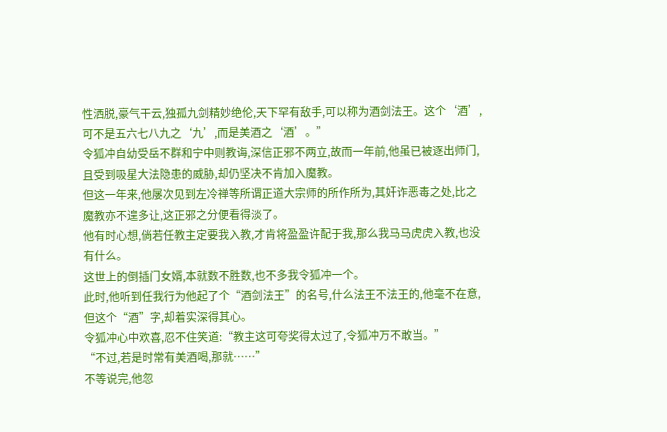性洒脱,豪气干云,独孤九剑精妙绝伦,天下罕有敌手,可以称为酒剑法王。这个‘酒’,可不是五六七八九之‘九’,而是美酒之‘酒’。”
令狐冲自幼受岳不群和宁中则教诲,深信正邪不两立,故而一年前,他虽已被逐出师门,且受到吸星大法隐患的威胁,却仍坚决不肯加入魔教。
但这一年来,他屡次见到左冷禅等所谓正道大宗师的所作所为,其奸诈恶毒之处,比之魔教亦不遑多让,这正邪之分便看得淡了。
他有时心想,倘若任教主定要我入教,才肯将盈盈许配于我,那么我马马虎虎入教,也没有什么。
这世上的倒插门女婿,本就数不胜数,也不多我令狐冲一个。
此时,他听到任我行为他起了个“酒剑法王”的名号,什么法王不法王的,他毫不在意,但这个“酒”字,却着实深得其心。
令狐冲心中欢喜,忍不住笑道:“教主这可夸奖得太过了,令狐冲万不敢当。”
“不过,若是时常有美酒喝,那就……”
不等说完,他忽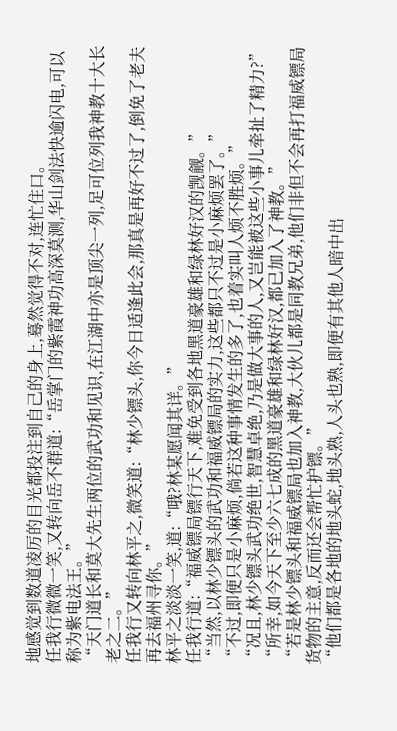地感觉到数道凌厉的目光都投注到自己的身上,蓦然觉得不对,连忙住口。
任我行微微一笑,又转向岳不群道:“岳掌门的紫霞神功高深莫测,华山剑法快逾闪电,可以称为紫电法王。”
“天门道长和莫大先生两位的武功和见识,在江湖中亦是顶尖一列,足可位列我神教十大长老之二。”
任我行又转向林平之,微笑道:“林少镖头,你今日适逢此会,那真是再好不过了,倒免了老夫再去福州寻你。”
林平之淡淡一笑,道:“哦?林某愿闻其详。”
任我行道:“福威镖局镖行天下,难免受到各地黑道豪雄和绿林好汉的觊觎。”
“当然,以林少镖头的武功和福威镖局的实力,这些都只不过是小麻烦罢了。”
“不过,即便只是小麻烦,倘若这种事情发生的多了,也着实叫人烦不胜烦。”
“况且,林少镖头武功绝世,智慧卓绝,乃是做大事的人,又岂能被这些小事儿牵扯了精力?”
“所幸,如今天下至少六七成的黑道豪雄和绿林好汉,都已加入了神教。”
“若是林少镖头和福威镖局也加入神教,大伙儿都是同教兄弟,他们非但不会再打福威镖局货物的主意,反而还会帮忙护镖。”
“他们都是各地的地头蛇,地头熟,人头也熟,即便有其他人暗中出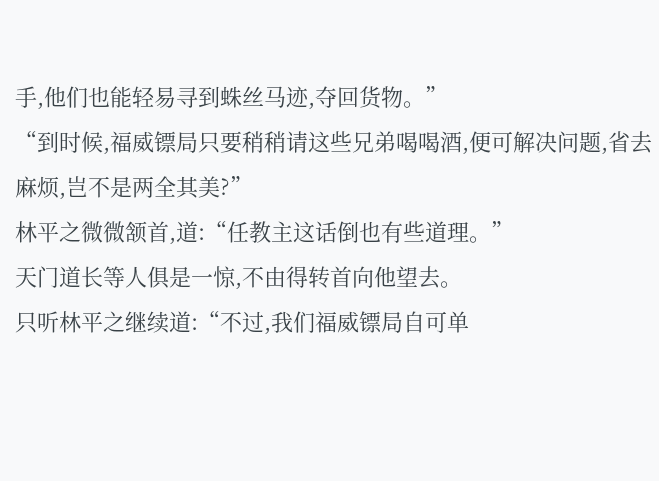手,他们也能轻易寻到蛛丝马迹,夺回货物。”
“到时候,福威镖局只要稍稍请这些兄弟喝喝酒,便可解决问题,省去麻烦,岂不是两全其美?”
林平之微微颔首,道:“任教主这话倒也有些道理。”
天门道长等人俱是一惊,不由得转首向他望去。
只听林平之继续道:“不过,我们福威镖局自可单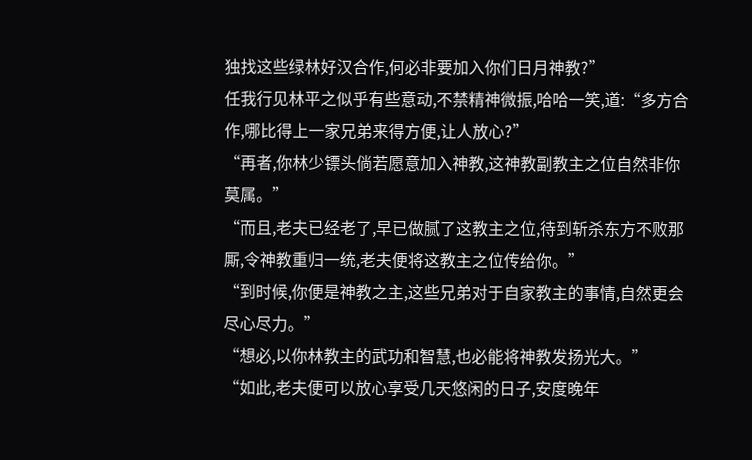独找这些绿林好汉合作,何必非要加入你们日月神教?”
任我行见林平之似乎有些意动,不禁精神微振,哈哈一笑,道:“多方合作,哪比得上一家兄弟来得方便,让人放心?”
“再者,你林少镖头倘若愿意加入神教,这神教副教主之位自然非你莫属。”
“而且,老夫已经老了,早已做腻了这教主之位,待到斩杀东方不败那厮,令神教重归一统,老夫便将这教主之位传给你。”
“到时候,你便是神教之主,这些兄弟对于自家教主的事情,自然更会尽心尽力。”
“想必,以你林教主的武功和智慧,也必能将神教发扬光大。”
“如此,老夫便可以放心享受几天悠闲的日子,安度晚年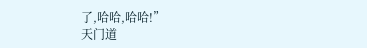了,哈哈,哈哈!”
天门道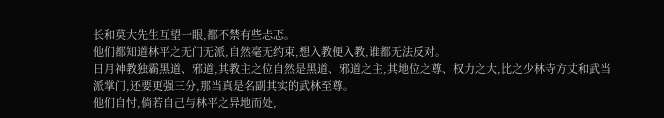长和莫大先生互望一眼,都不禁有些忐忑。
他们都知道林平之无门无派,自然毫无约束,想入教便入教,谁都无法反对。
日月神教独霸黑道、邪道,其教主之位自然是黑道、邪道之主,其地位之尊、权力之大,比之少林寺方丈和武当派掌门,还要更强三分,那当真是名副其实的武林至尊。
他们自忖,倘若自己与林平之异地而处,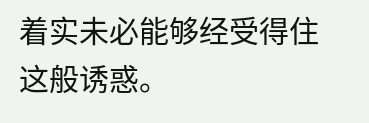着实未必能够经受得住这般诱惑。